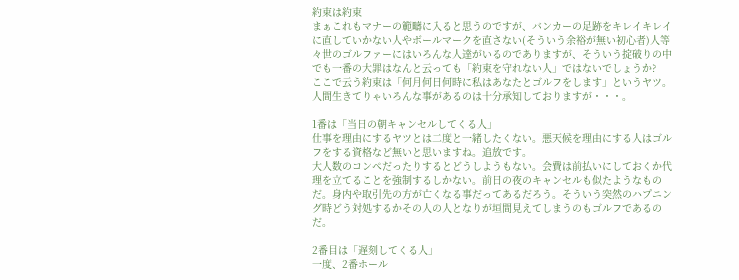約束は約束
まぁこれもマナーの範疇に入ると思うのですが、バンカーの足跡をキレイキレイに直していかない人やボールマークを直さない(そういう余裕が無い初心者)人等々世のゴルファーにはいろんな人達がいるのでありますが、そういう掟破りの中でも一番の大罪はなんと云っても「約束を守れない人」ではないでしょうか?
ここで云う約束は「何月何日何時に私はあなたとゴルフをします」というヤツ。
人間生きてりゃいろんな事があるのは十分承知しておりますが・・・。

1番は「当日の朝キャンセルしてくる人」
仕事を理由にするヤツとは二度と一緒したくない。悪天候を理由にする人はゴルフをする資格など無いと思いますね。追放です。
大人数のコンペだったりするとどうしようもない。会費は前払いにしておくか代理を立てることを強制するしかない。前日の夜のキャンセルも似たようなものだ。身内や取引先の方が亡くなる事だってあるだろう。そういう突然のハプニング時どう対処するかその人の人となりが垣間見えてしまうのもゴルフであるのだ。

2番目は「遅刻してくる人」
一度、2番ホール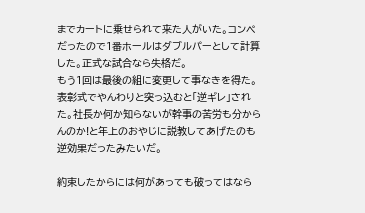までカートに乗せられて来た人がいた。コンペだったので1番ホールはダブルパーとして計算した。正式な試合なら失格だ。
もう1回は最後の組に変更して事なきを得た。表彰式でやんわりと突っ込むと「逆ギレ」された。社長か何か知らないが幹事の苦労も分からんのか!と年上のおやじに説教してあげたのも逆効果だったみたいだ。

約束したからには何があっても破ってはなら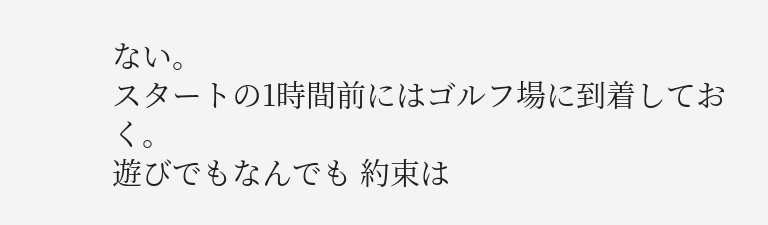ない。
スタートの1時間前にはゴルフ場に到着しておく。
遊びでもなんでも 約束は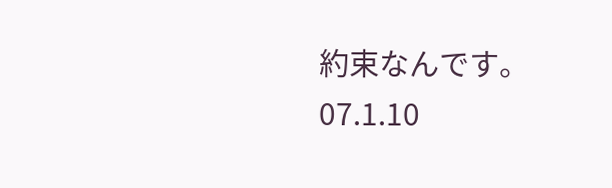約束なんです。
07.1.10